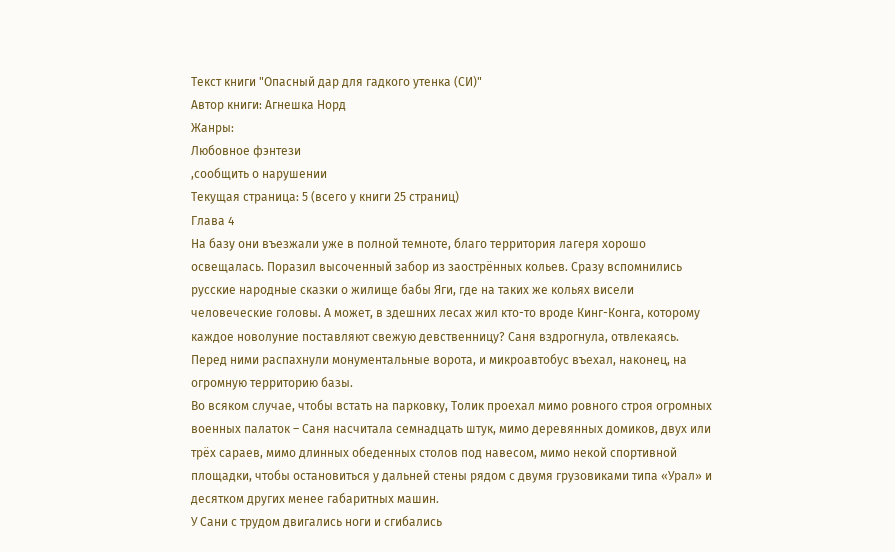Текст книги "Опасный дар для гадкого утенка (СИ)"
Автор книги: Агнешка Норд
Жанры:
Любовное фэнтези
,сообщить о нарушении
Текущая страница: 5 (всего у книги 25 страниц)
Глава 4
На базу они въезжали уже в полной темноте, благо территория лагеря хорошо освещалась. Поразил высоченный забор из заострённых кольев. Сразу вспомнились русские народные сказки о жилище бабы Яги, где на таких же кольях висели человеческие головы. А может, в здешних лесах жил кто-то вроде Кинг-Конга, которому каждое новолуние поставляют свежую девственницу? Саня вздрогнула, отвлекаясь. Перед ними распахнули монументальные ворота, и микроавтобус въехал, наконец, на огромную территорию базы.
Во всяком случае, чтобы встать на парковку, Толик проехал мимо ровного строя огромных военных палаток – Саня насчитала семнадцать штук, мимо деревянных домиков, двух или трёх сараев, мимо длинных обеденных столов под навесом, мимо некой спортивной площадки, чтобы остановиться у дальней стены рядом с двумя грузовиками типа «Урал» и десятком других менее габаритных машин.
У Сани с трудом двигались ноги и сгибались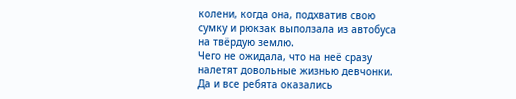колени, когда она, подхватив свою сумку и рюкзак выползала из автобуса на твёрдую землю.
Чего не ожидала, что на неё сразу налетят довольные жизнью девчонки. Да и все ребята оказались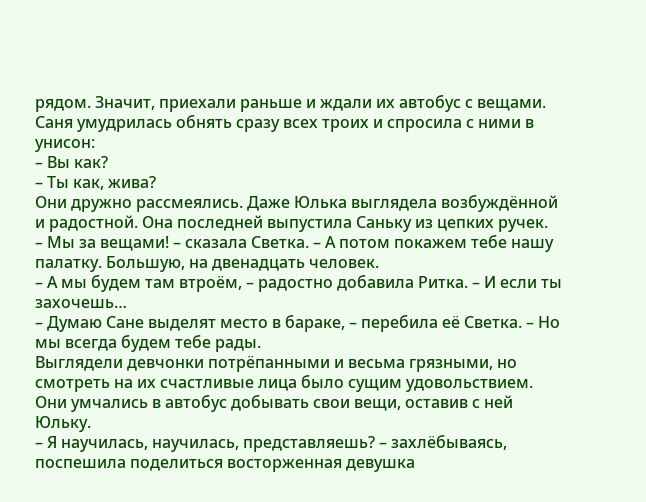рядом. Значит, приехали раньше и ждали их автобус с вещами.
Саня умудрилась обнять сразу всех троих и спросила с ними в унисон:
– Вы как?
– Ты как, жива?
Они дружно рассмеялись. Даже Юлька выглядела возбуждённой и радостной. Она последней выпустила Саньку из цепких ручек.
– Мы за вещами! – сказала Светка. – А потом покажем тебе нашу палатку. Большую, на двенадцать человек.
– А мы будем там втроём, – радостно добавила Ритка. – И если ты захочешь…
– Думаю Сане выделят место в бараке, – перебила её Светка. – Но мы всегда будем тебе рады.
Выглядели девчонки потрёпанными и весьма грязными, но смотреть на их счастливые лица было сущим удовольствием. Они умчались в автобус добывать свои вещи, оставив с ней Юльку.
– Я научилась, научилась, представляешь? – захлёбываясь, поспешила поделиться восторженная девушка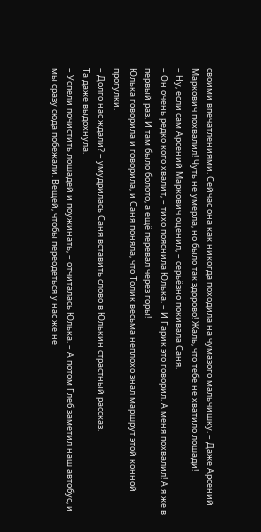своими впечатлениями. Сейчас она как никогда походила на чумазого мальчишку. – Даже Арсений Маркович похвалил! Чуть не умерла, но было так здорово! Жаль, что тебе не хватило лошади!
– Ну, если сам Арсений Маркович оценил, – серьёзно покивала Саня.
– Он очень редко кого хвалит, – тихо пояснила Юлька. – И Гарик это говорил. А меня похвалил! А я же в первый раз. И там было болото, а ещё перевал через горы!
Юлька говорила и говорила, и Саня поняла, что Толик весьма неплохо знал маршрут этой конной прогулки.
– Долго нас ждали? – умудрилась Саня вставить слово в Юлькин страстный рассказ.
Та даже выдохнула.
– Успели почистить лошадей и поужинать, – отчиталась Юлька. – А потом Глеб заметил наш автобус, и мы сразу сюда побежали. Вещей, чтобы переодеться у нас же не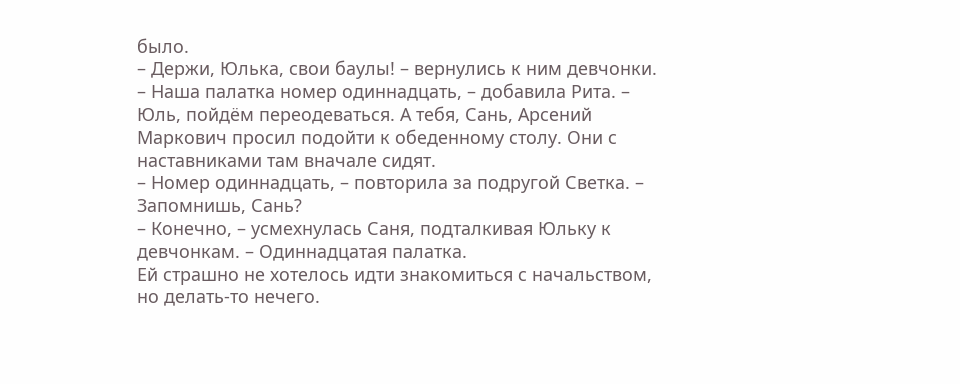было.
– Держи, Юлька, свои баулы! – вернулись к ним девчонки.
– Наша палатка номер одиннадцать, – добавила Рита. – Юль, пойдём переодеваться. А тебя, Сань, Арсений Маркович просил подойти к обеденному столу. Они с наставниками там вначале сидят.
– Номер одиннадцать, – повторила за подругой Светка. – Запомнишь, Сань?
– Конечно, – усмехнулась Саня, подталкивая Юльку к девчонкам. – Одиннадцатая палатка.
Ей страшно не хотелось идти знакомиться с начальством, но делать-то нечего.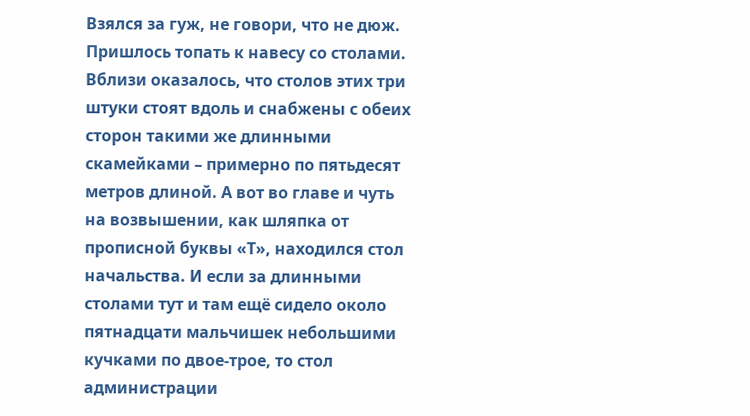Взялся за гуж, не говори, что не дюж. Пришлось топать к навесу со столами. Вблизи оказалось, что столов этих три штуки стоят вдоль и снабжены с обеих сторон такими же длинными скамейками – примерно по пятьдесят метров длиной. А вот во главе и чуть на возвышении, как шляпка от прописной буквы «Т», находился стол начальства. И если за длинными столами тут и там ещё сидело около пятнадцати мальчишек небольшими кучками по двое-трое, то стол администрации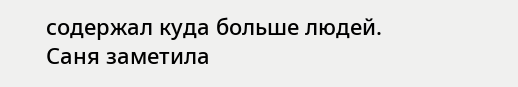содержал куда больше людей.
Саня заметила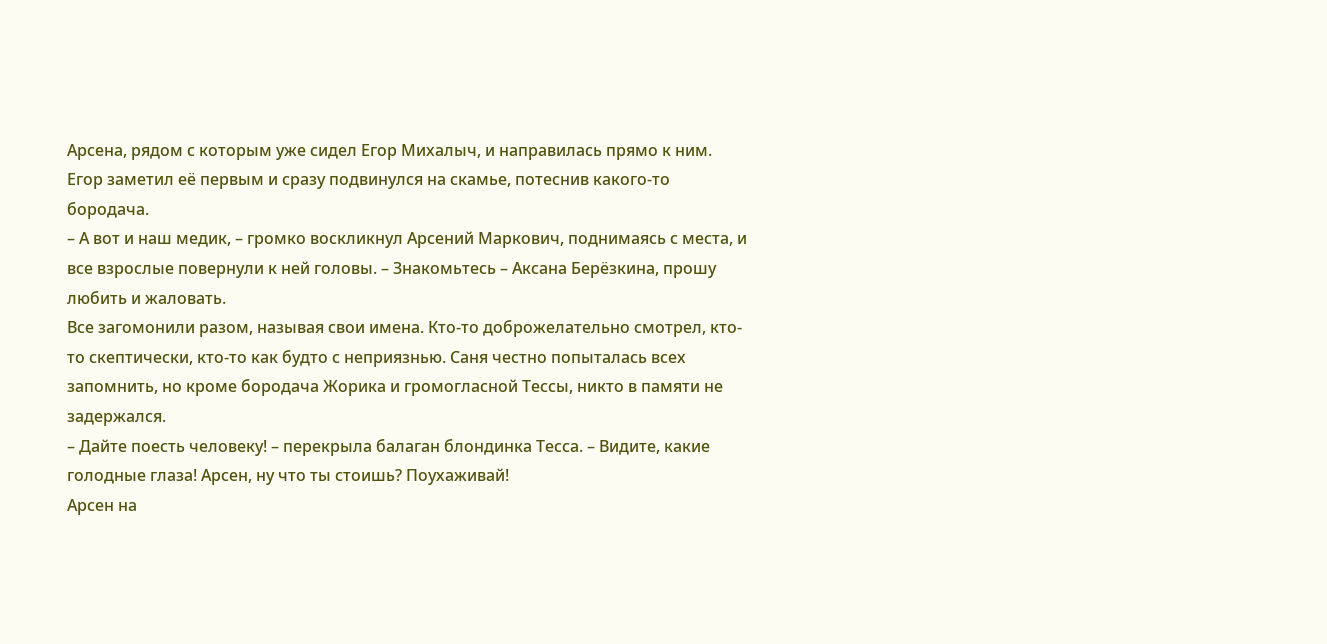Арсена, рядом с которым уже сидел Егор Михалыч, и направилась прямо к ним.
Егор заметил её первым и сразу подвинулся на скамье, потеснив какого-то бородача.
– А вот и наш медик, – громко воскликнул Арсений Маркович, поднимаясь с места, и все взрослые повернули к ней головы. – Знакомьтесь – Аксана Берёзкина, прошу любить и жаловать.
Все загомонили разом, называя свои имена. Кто-то доброжелательно смотрел, кто-то скептически, кто-то как будто с неприязнью. Саня честно попыталась всех запомнить, но кроме бородача Жорика и громогласной Тессы, никто в памяти не задержался.
– Дайте поесть человеку! – перекрыла балаган блондинка Тесса. – Видите, какие голодные глаза! Арсен, ну что ты стоишь? Поухаживай!
Арсен на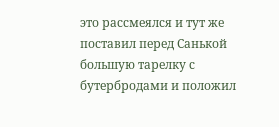это рассмеялся и тут же поставил перед Санькой большую тарелку с бутербродами и положил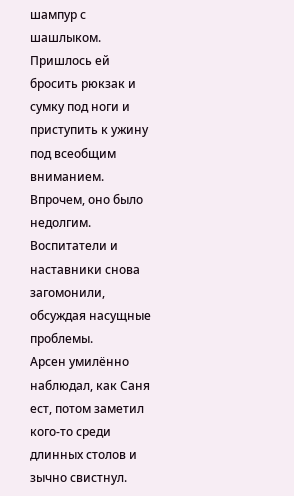шампур с шашлыком. Пришлось ей бросить рюкзак и сумку под ноги и приступить к ужину под всеобщим вниманием. Впрочем, оно было недолгим. Воспитатели и наставники снова загомонили, обсуждая насущные проблемы.
Арсен умилённо наблюдал, как Саня ест, потом заметил кого-то среди длинных столов и зычно свистнул.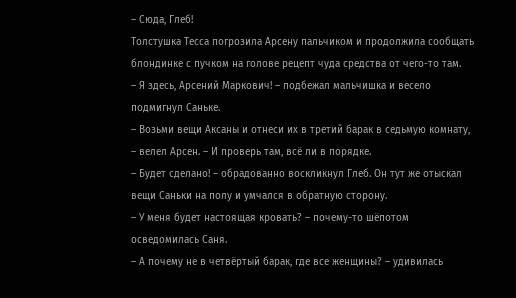– Сюда, Глеб!
Толстушка Тесса погрозила Арсену пальчиком и продолжила сообщать блондинке с пучком на голове рецепт чуда средства от чего-то там.
– Я здесь, Арсений Маркович! – подбежал мальчишка и весело подмигнул Саньке.
– Возьми вещи Аксаны и отнеси их в третий барак в седьмую комнату, – велел Арсен. – И проверь там, всё ли в порядке.
– Будет сделано! – обрадованно воскликнул Глеб. Он тут же отыскал вещи Саньки на полу и умчался в обратную сторону.
– У меня будет настоящая кровать? – почему-то шёпотом осведомилась Саня.
– А почему не в четвёртый барак, где все женщины? – удивилась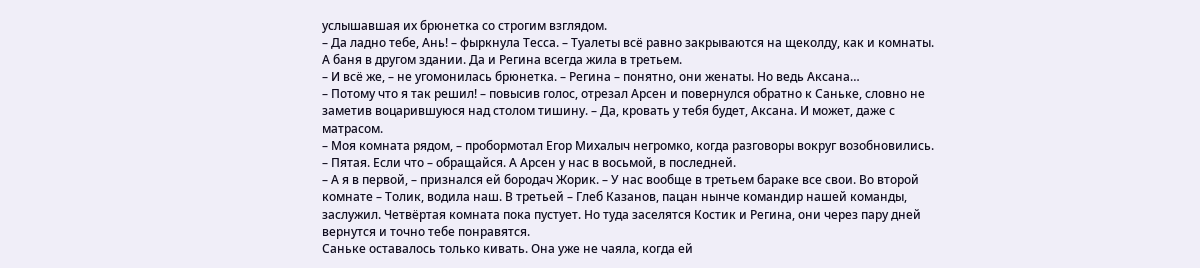услышавшая их брюнетка со строгим взглядом.
– Да ладно тебе, Ань! – фыркнула Тесса. – Туалеты всё равно закрываются на щеколду, как и комнаты. А баня в другом здании. Да и Регина всегда жила в третьем.
– И всё же, – не угомонилась брюнетка. – Регина – понятно, они женаты. Но ведь Аксана…
– Потому что я так решил! – повысив голос, отрезал Арсен и повернулся обратно к Саньке, словно не заметив воцарившуюся над столом тишину. – Да, кровать у тебя будет, Аксана. И может, даже с матрасом.
– Моя комната рядом, – пробормотал Егор Михалыч негромко, когда разговоры вокруг возобновились. – Пятая. Если что – обращайся. А Арсен у нас в восьмой, в последней.
– А я в первой, – признался ей бородач Жорик. – У нас вообще в третьем бараке все свои. Во второй комнате – Толик, водила наш. В третьей – Глеб Казанов, пацан нынче командир нашей команды, заслужил. Четвёртая комната пока пустует. Но туда заселятся Костик и Регина, они через пару дней вернутся и точно тебе понравятся.
Саньке оставалось только кивать. Она уже не чаяла, когда ей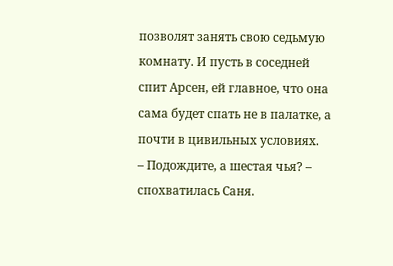позволят занять свою седьмую комнату. И пусть в соседней спит Арсен, ей главное, что она сама будет спать не в палатке, а почти в цивильных условиях.
– Подождите, а шестая чья? – спохватилась Саня.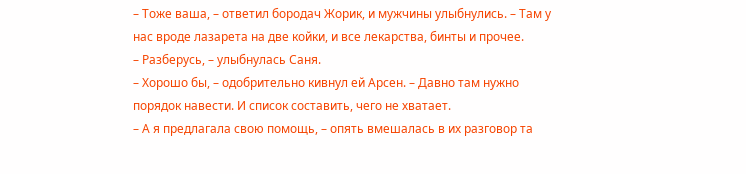– Тоже ваша, – ответил бородач Жорик, и мужчины улыбнулись. – Там у нас вроде лазарета на две койки, и все лекарства, бинты и прочее.
– Разберусь, – улыбнулась Саня.
– Хорошо бы, – одобрительно кивнул ей Арсен. – Давно там нужно порядок навести. И список составить, чего не хватает.
– А я предлагала свою помощь, – опять вмешалась в их разговор та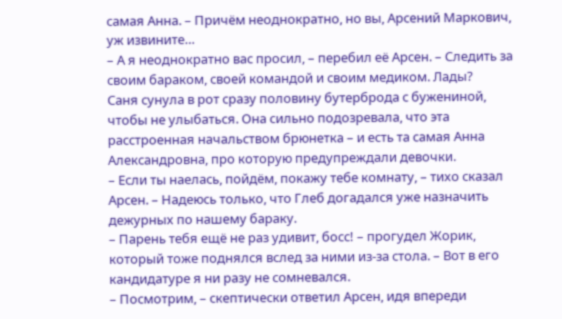самая Анна. – Причём неоднократно, но вы, Арсений Маркович, уж извините…
– А я неоднократно вас просил, – перебил её Арсен. – Следить за своим бараком, своей командой и своим медиком. Лады?
Саня сунула в рот сразу половину бутерброда с бужениной, чтобы не улыбаться. Она сильно подозревала, что эта расстроенная начальством брюнетка – и есть та самая Анна Александровна, про которую предупреждали девочки.
– Если ты наелась, пойдём, покажу тебе комнату, – тихо сказал Арсен. – Надеюсь только, что Глеб догадался уже назначить дежурных по нашему бараку.
– Парень тебя ещё не раз удивит, босс! – прогудел Жорик, который тоже поднялся вслед за ними из-за стола. – Вот в его кандидатуре я ни разу не сомневался.
– Посмотрим, – скептически ответил Арсен, идя впереди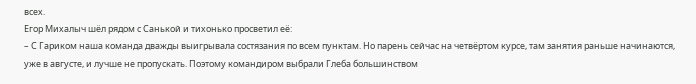всех.
Егор Михалыч шёл рядом с Санькой и тихонько просветил её:
– С Гариком наша команда дважды выигрывала состязания по всем пунктам. Но парень сейчас на четвёртом курсе, там занятия раньше начинаются, уже в августе, и лучше не пропускать. Поэтому командиром выбрали Глеба большинством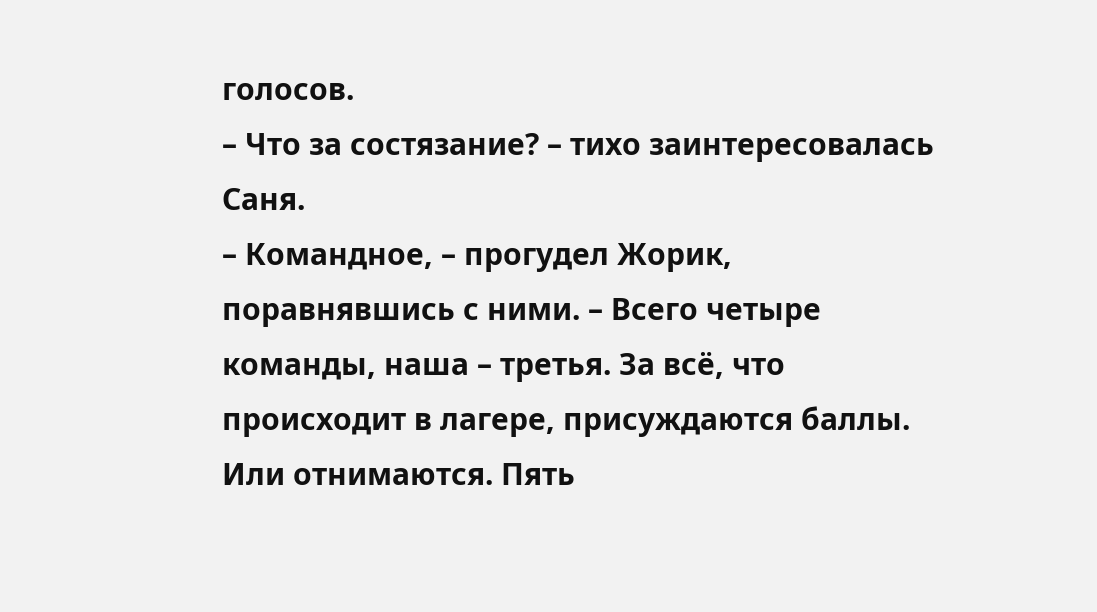голосов.
– Что за состязание? – тихо заинтересовалась Саня.
– Командное, – прогудел Жорик, поравнявшись с ними. – Всего четыре команды, наша – третья. За всё, что происходит в лагере, присуждаются баллы. Или отнимаются. Пять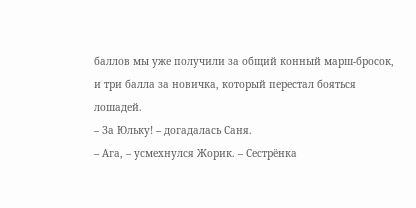баллов мы уже получили за общий конный марш-бросок, и три балла за новичка, который перестал бояться лошадей.
– За Юльку! – догадалась Саня.
– Ага, – усмехнулся Жорик. – Сестрёнка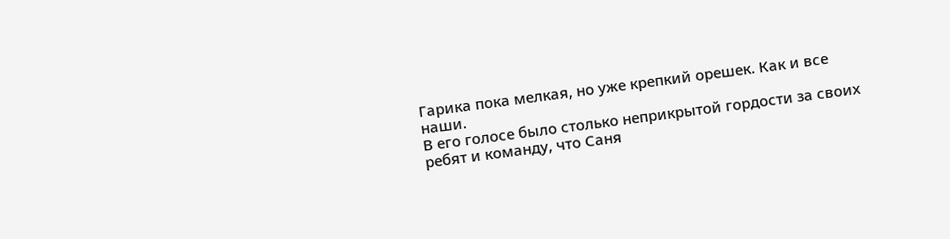Гарика пока мелкая, но уже крепкий орешек. Как и все наши.
В его голосе было столько неприкрытой гордости за своих ребят и команду, что Саня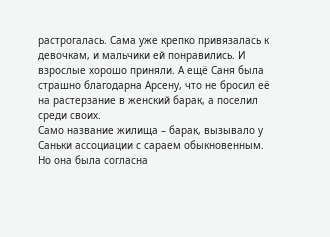растрогалась. Сама уже крепко привязалась к девочкам, и мальчики ей понравились. И взрослые хорошо приняли. А ещё Саня была страшно благодарна Арсену, что не бросил её на растерзание в женский барак, а поселил среди своих.
Само название жилища – барак, вызывало у Саньки ассоциации с сараем обыкновенным. Но она была согласна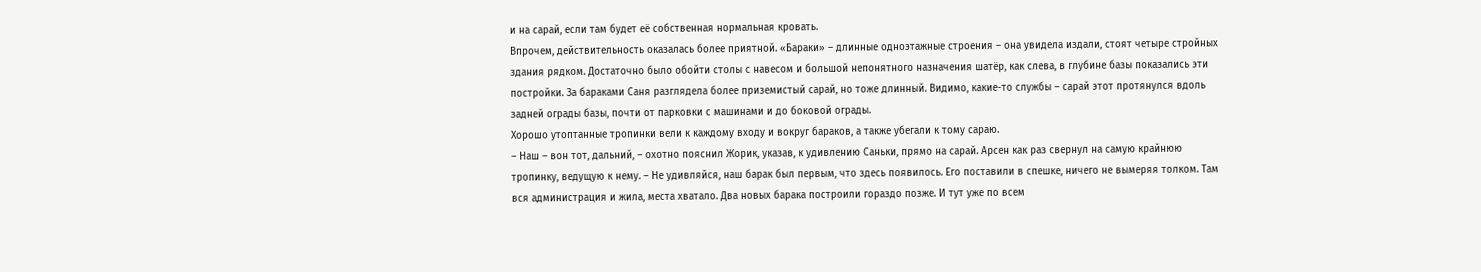и на сарай, если там будет её собственная нормальная кровать.
Впрочем, действительность оказалась более приятной. «Бараки» – длинные одноэтажные строения – она увидела издали, стоят четыре стройных здания рядком. Достаточно было обойти столы с навесом и большой непонятного назначения шатёр, как слева, в глубине базы показались эти постройки. За бараками Саня разглядела более приземистый сарай, но тоже длинный. Видимо, какие-то службы – сарай этот протянулся вдоль задней ограды базы, почти от парковки с машинами и до боковой ограды.
Хорошо утоптанные тропинки вели к каждому входу и вокруг бараков, а также убегали к тому сараю.
– Наш – вон тот, дальний, – охотно пояснил Жорик, указав, к удивлению Саньки, прямо на сарай. Арсен как раз свернул на самую крайнюю тропинку, ведущую к нему. – Не удивляйся, наш барак был первым, что здесь появилось. Его поставили в спешке, ничего не вымеряя толком. Там вся администрация и жила, места хватало. Два новых барака построили гораздо позже. И тут уже по всем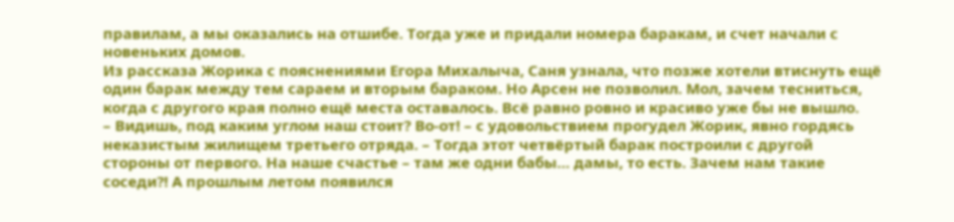правилам, а мы оказались на отшибе. Тогда уже и придали номера баракам, и счет начали с новеньких домов.
Из рассказа Жорика с пояснениями Егора Михалыча, Саня узнала, что позже хотели втиснуть ещё один барак между тем сараем и вторым бараком. Но Арсен не позволил. Мол, зачем тесниться, когда с другого края полно ещё места оставалось. Всё равно ровно и красиво уже бы не вышло.
– Видишь, под каким углом наш стоит? Во-от! – с удовольствием прогудел Жорик, явно гордясь неказистым жилищем третьего отряда. – Тогда этот четвёртый барак построили с другой стороны от первого. На наше счастье – там же одни бабы… дамы, то есть. Зачем нам такие соседи?! А прошлым летом появился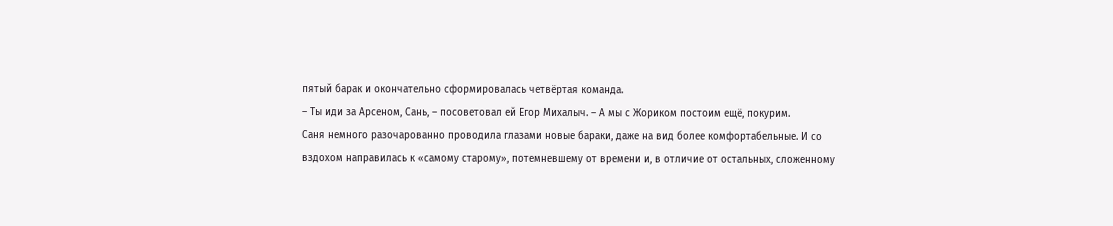пятый барак и окончательно сформировалась четвёртая команда.
– Ты иди за Арсеном, Сань, – посоветовал ей Егор Михалыч. – А мы с Жориком постоим ещё, покурим.
Саня немного разочарованно проводила глазами новые бараки, даже на вид более комфортабельные. И со вздохом направилась к «самому старому», потемневшему от времени и, в отличие от остальных, сложенному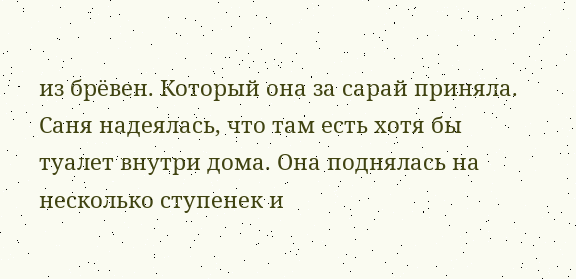из брёвен. Который она за сарай приняла.
Саня надеялась, что там есть хотя бы туалет внутри дома. Она поднялась на несколько ступенек и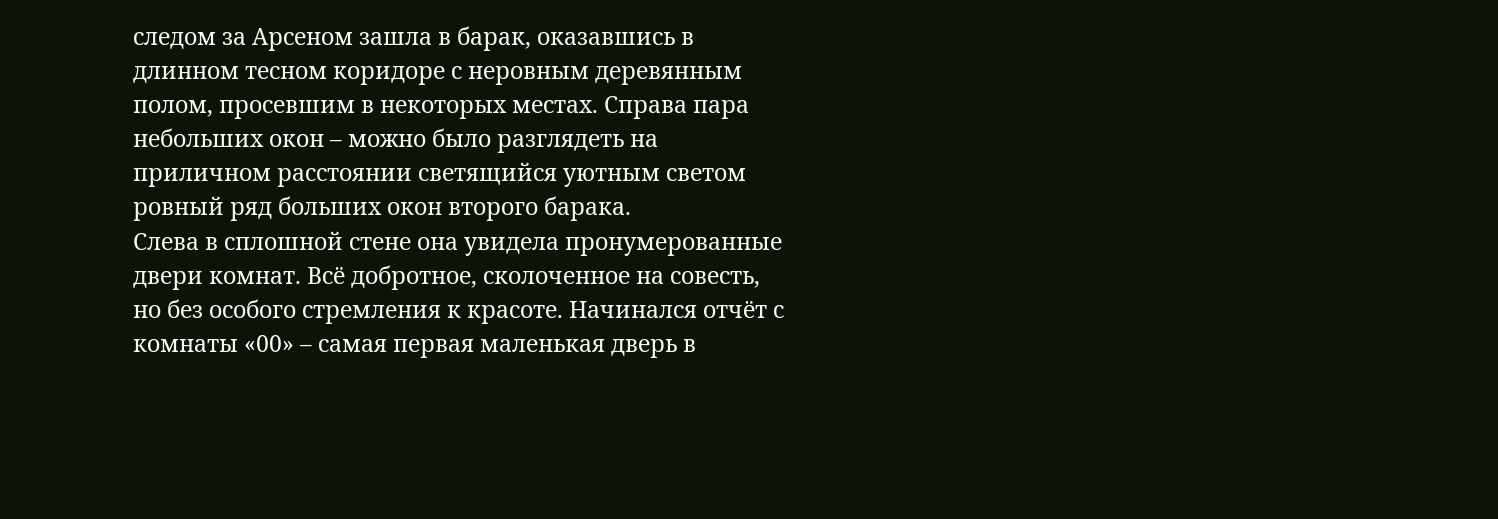следом за Арсеном зашла в барак, оказавшись в длинном тесном коридоре с неровным деревянным полом, просевшим в некоторых местах. Справа пара небольших окон – можно было разглядеть на приличном расстоянии светящийся уютным светом ровный ряд больших окон второго барака.
Слева в сплошной стене она увидела пронумерованные двери комнат. Всё добротное, сколоченное на совесть, но без особого стремления к красоте. Начинался отчёт с комнаты «00» – самая первая маленькая дверь в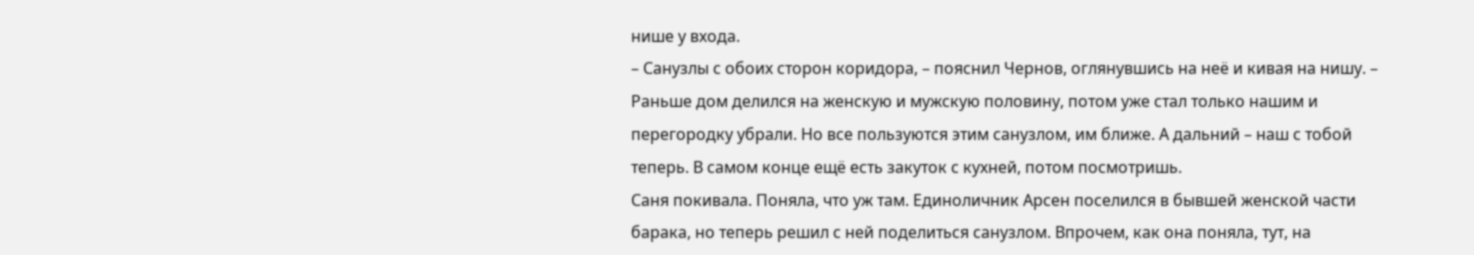нише у входа.
– Санузлы с обоих сторон коридора, – пояснил Чернов, оглянувшись на неё и кивая на нишу. – Раньше дом делился на женскую и мужскую половину, потом уже стал только нашим и перегородку убрали. Но все пользуются этим санузлом, им ближе. А дальний – наш с тобой теперь. В самом конце ещё есть закуток с кухней, потом посмотришь.
Саня покивала. Поняла, что уж там. Единоличник Арсен поселился в бывшей женской части барака, но теперь решил с ней поделиться санузлом. Впрочем, как она поняла, тут, на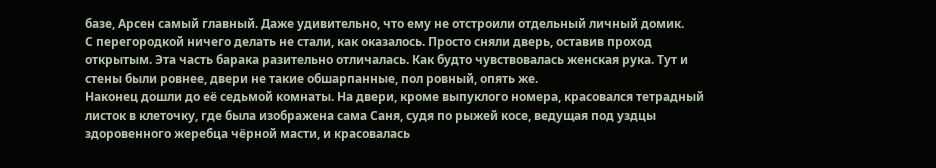базе, Арсен самый главный. Даже удивительно, что ему не отстроили отдельный личный домик.
С перегородкой ничего делать не стали, как оказалось. Просто сняли дверь, оставив проход открытым. Эта часть барака разительно отличалась. Как будто чувствовалась женская рука. Тут и стены были ровнее, двери не такие обшарпанные, пол ровный, опять же.
Наконец дошли до её седьмой комнаты. На двери, кроме выпуклого номера, красовался тетрадный листок в клеточку, где была изображена сама Саня, судя по рыжей косе, ведущая под уздцы здоровенного жеребца чёрной масти, и красовалась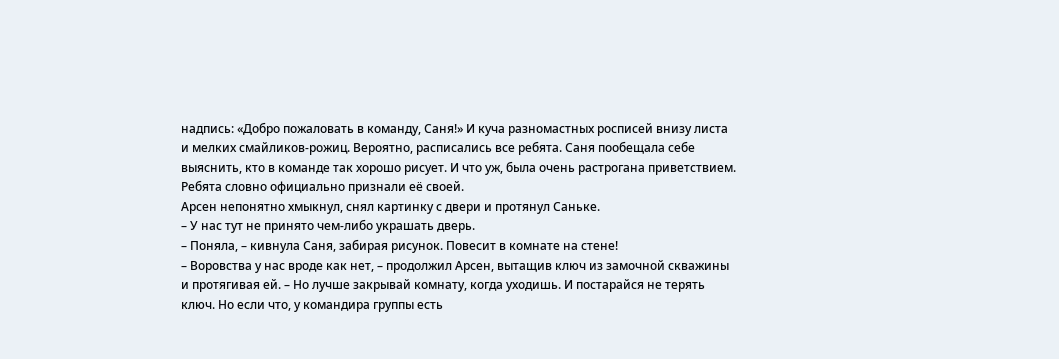надпись: «Добро пожаловать в команду, Саня!» И куча разномастных росписей внизу листа и мелких смайликов-рожиц. Вероятно, расписались все ребята. Саня пообещала себе выяснить, кто в команде так хорошо рисует. И что уж, была очень растрогана приветствием. Ребята словно официально признали её своей.
Арсен непонятно хмыкнул, снял картинку с двери и протянул Саньке.
– У нас тут не принято чем-либо украшать дверь.
– Поняла, – кивнула Саня, забирая рисунок. Повесит в комнате на стене!
– Воровства у нас вроде как нет, – продолжил Арсен, вытащив ключ из замочной скважины и протягивая ей. – Но лучше закрывай комнату, когда уходишь. И постарайся не терять ключ. Но если что, у командира группы есть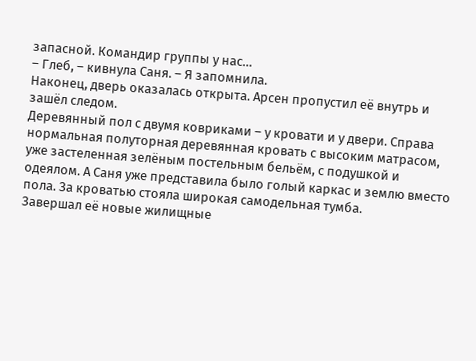запасной. Командир группы у нас…
– Глеб, – кивнула Саня. – Я запомнила.
Наконец, дверь оказалась открыта. Арсен пропустил её внутрь и зашёл следом.
Деревянный пол с двумя ковриками – у кровати и у двери. Справа нормальная полуторная деревянная кровать с высоким матрасом, уже застеленная зелёным постельным бельём, с подушкой и одеялом. А Саня уже представила было голый каркас и землю вместо пола. За кроватью стояла широкая самодельная тумба.
Завершал её новые жилищные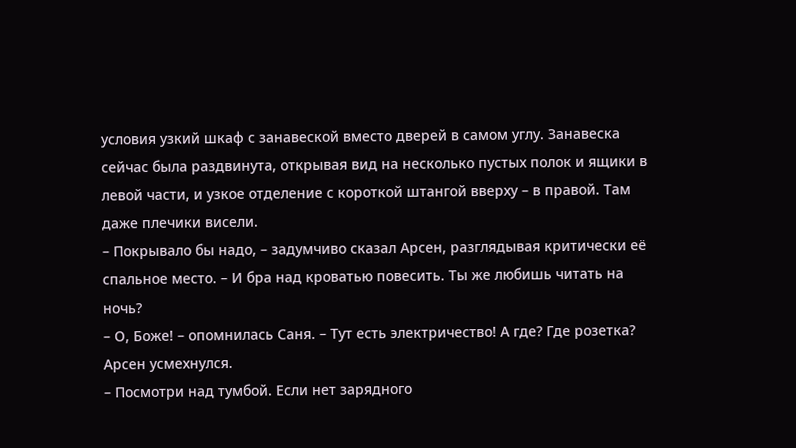условия узкий шкаф с занавеской вместо дверей в самом углу. Занавеска сейчас была раздвинута, открывая вид на несколько пустых полок и ящики в левой части, и узкое отделение с короткой штангой вверху – в правой. Там даже плечики висели.
– Покрывало бы надо, – задумчиво сказал Арсен, разглядывая критически её спальное место. – И бра над кроватью повесить. Ты же любишь читать на ночь?
– О, Боже! – опомнилась Саня. – Тут есть электричество! А где? Где розетка?
Арсен усмехнулся.
– Посмотри над тумбой. Если нет зарядного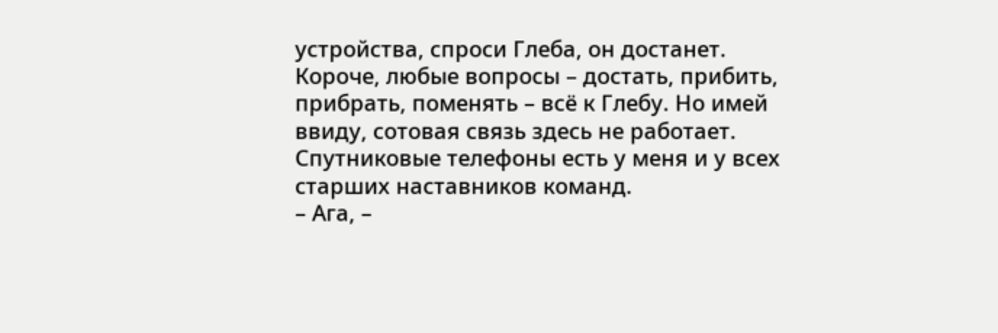устройства, спроси Глеба, он достанет. Короче, любые вопросы – достать, прибить, прибрать, поменять – всё к Глебу. Но имей ввиду, сотовая связь здесь не работает. Спутниковые телефоны есть у меня и у всех старших наставников команд.
– Ага, –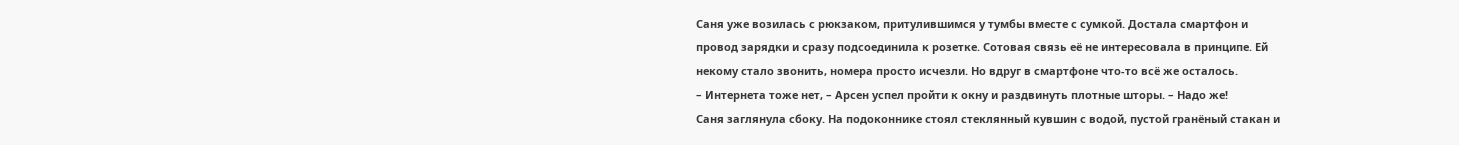Саня уже возилась с рюкзаком, притулившимся у тумбы вместе с сумкой. Достала смартфон и провод зарядки и сразу подсоединила к розетке. Сотовая связь её не интересовала в принципе. Ей некому стало звонить, номера просто исчезли. Но вдруг в смартфоне что-то всё же осталось.
– Интернета тоже нет, – Арсен успел пройти к окну и раздвинуть плотные шторы. – Надо же!
Саня заглянула сбоку. На подоконнике стоял стеклянный кувшин с водой, пустой гранёный стакан и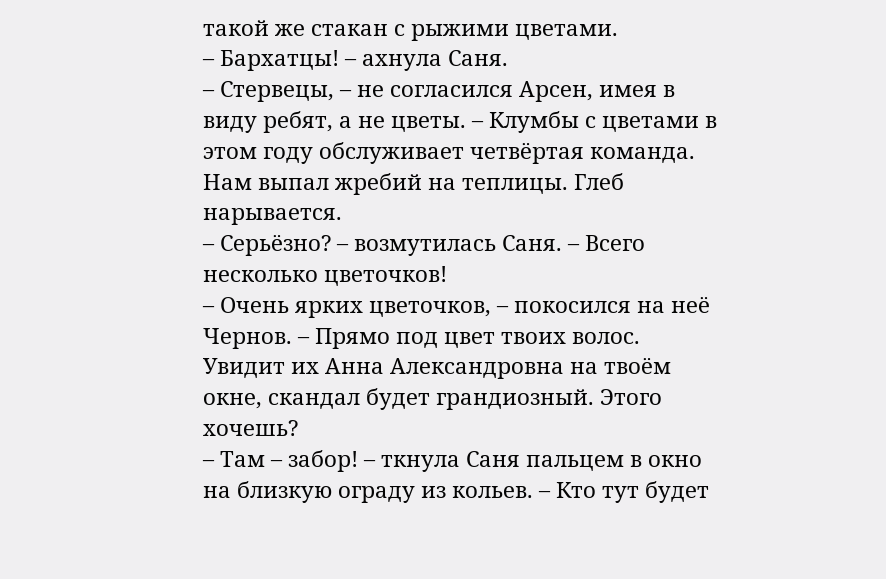такой же стакан с рыжими цветами.
– Бархатцы! – ахнула Саня.
– Стервецы, – не согласился Арсен, имея в виду ребят, а не цветы. – Клумбы с цветами в этом году обслуживает четвёртая команда. Нам выпал жребий на теплицы. Глеб нарывается.
– Серьёзно? – возмутилась Саня. – Всего несколько цветочков!
– Очень ярких цветочков, – покосился на неё Чернов. – Прямо под цвет твоих волос. Увидит их Анна Александровна на твоём окне, скандал будет грандиозный. Этого хочешь?
– Там – забор! – ткнула Саня пальцем в окно на близкую ограду из кольев. – Кто тут будет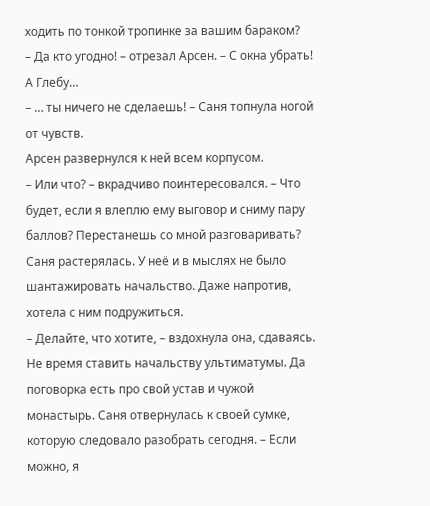ходить по тонкой тропинке за вашим бараком?
– Да кто угодно! – отрезал Арсен. – С окна убрать! А Глебу…
– … ты ничего не сделаешь! – Саня топнула ногой от чувств.
Арсен развернулся к ней всем корпусом.
– Или что? – вкрадчиво поинтересовался. – Что будет, если я влеплю ему выговор и сниму пару баллов? Перестанешь со мной разговаривать?
Саня растерялась. У неё и в мыслях не было шантажировать начальство. Даже напротив, хотела с ним подружиться.
– Делайте, что хотите, – вздохнула она, сдаваясь. Не время ставить начальству ультиматумы. Да поговорка есть про свой устав и чужой монастырь. Саня отвернулась к своей сумке, которую следовало разобрать сегодня. – Если можно, я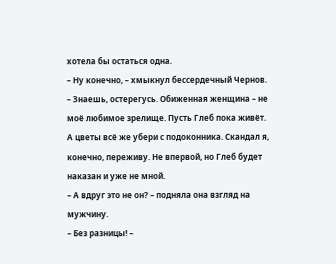хотела бы остаться одна.
– Ну конечно, – хмыкнул бессердечный Чернов. – Знаешь, остерегусь. Обиженная женщина – не моё любимое зрелище. Пусть Глеб пока живёт. А цветы всё же убери с подоконника. Скандал я, конечно, переживу. Не впервой, но Глеб будет наказан и уже не мной.
– А вдруг это не он? – подняла она взгляд на мужчину.
– Без разницы! –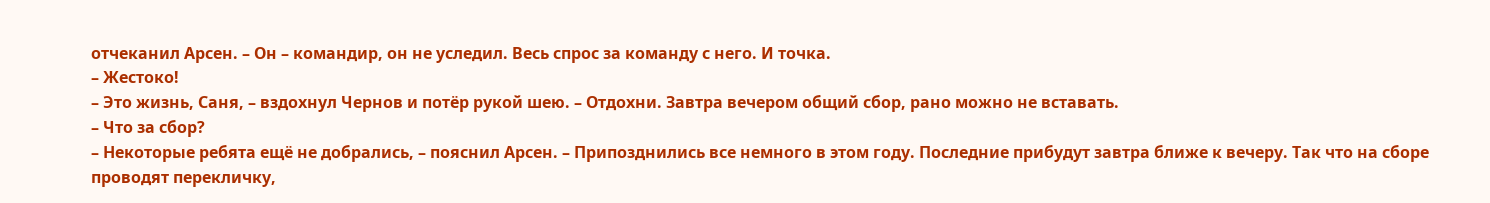отчеканил Арсен. – Он – командир, он не уследил. Весь спрос за команду с него. И точка.
– Жестоко!
– Это жизнь, Саня, – вздохнул Чернов и потёр рукой шею. – Отдохни. Завтра вечером общий сбор, рано можно не вставать.
– Что за сбор?
– Некоторые ребята ещё не добрались, – пояснил Арсен. – Припозднились все немного в этом году. Последние прибудут завтра ближе к вечеру. Так что на сборе проводят перекличку,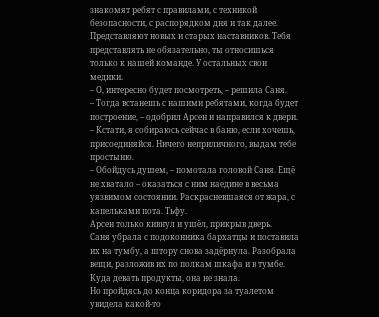знакомят ребят с правилами, с техникой безопасности, с распорядком дня и так далее. Представляют новых и старых наставников. Тебя представлять не обязательно, ты относишься только к нашей команде. У остальных свои медики.
– О, интересно будет посмотреть, – решила Саня.
– Тогда встанешь с нашими ребятами, когда будет построение, – одобрил Арсен и направился к двери. – Кстати, я собираюсь сейчас в баню, если хочешь, присоединяйся. Ничего неприличного, выдам тебе простыню.
– Обойдусь душем, – помотала головой Саня. Ещё не хватало – оказаться с ним наедине в весьма уязвимом состоянии. Раскрасневшаяся от жара, с капельками пота. Тьфу.
Арсен только кивнул и ушёл, прикрыв дверь.
Саня убрала с подоконника бархатцы и поставила их на тумбу, а штору снова задёрнула. Разобрала вещи, разложив их по полкам шкафа и в тумбе. Куда девать продукты, она не знала.
Но пройдясь до конца коридора за туалетом увидела какой-то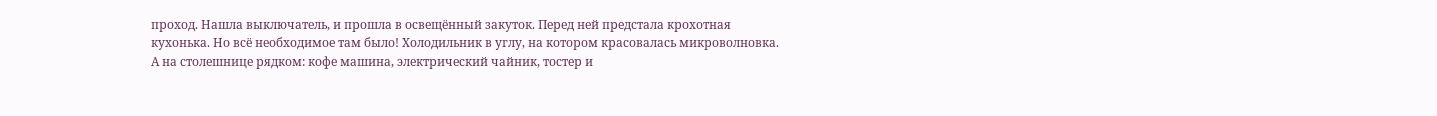проход. Нашла выключатель, и прошла в освещённый закуток. Перед ней предстала крохотная кухонька. Но всё необходимое там было! Холодильник в углу, на котором красовалась микроволновка.
А на столешнице рядком: кофе машина, электрический чайник, тостер и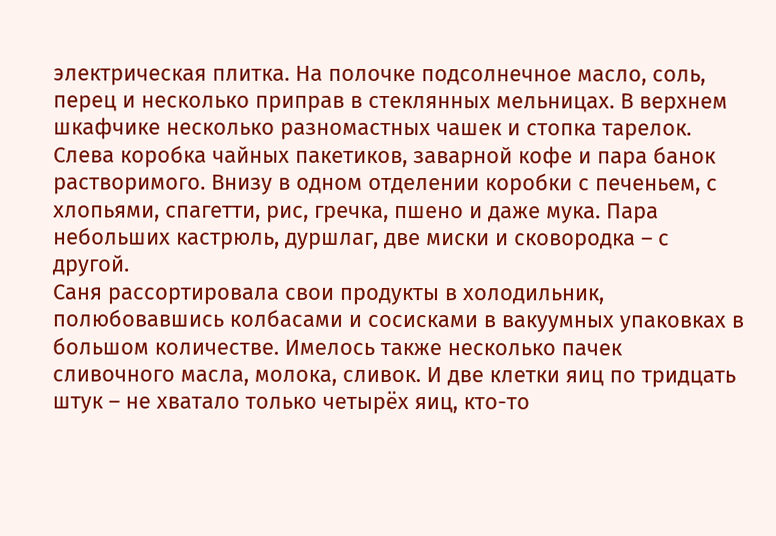электрическая плитка. На полочке подсолнечное масло, соль, перец и несколько приправ в стеклянных мельницах. В верхнем шкафчике несколько разномастных чашек и стопка тарелок. Слева коробка чайных пакетиков, заварной кофе и пара банок растворимого. Внизу в одном отделении коробки с печеньем, с хлопьями, спагетти, рис, гречка, пшено и даже мука. Пара небольших кастрюль, дуршлаг, две миски и сковородка – с другой.
Саня рассортировала свои продукты в холодильник, полюбовавшись колбасами и сосисками в вакуумных упаковках в большом количестве. Имелось также несколько пачек сливочного масла, молока, сливок. И две клетки яиц по тридцать штук – не хватало только четырёх яиц, кто-то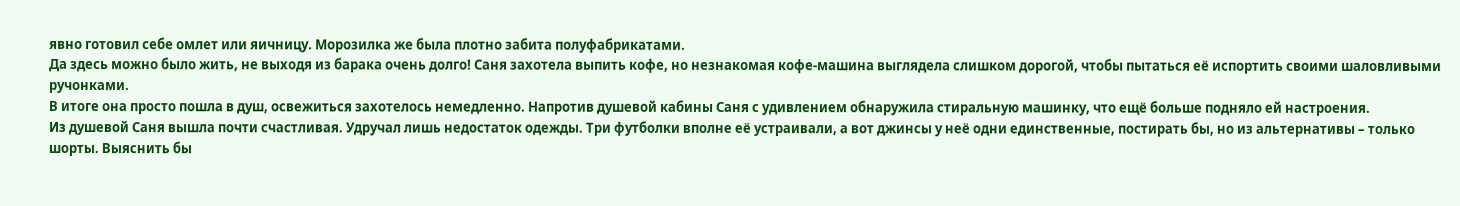явно готовил себе омлет или яичницу. Морозилка же была плотно забита полуфабрикатами.
Да здесь можно было жить, не выходя из барака очень долго! Саня захотела выпить кофе, но незнакомая кофе-машина выглядела слишком дорогой, чтобы пытаться её испортить своими шаловливыми ручонками.
В итоге она просто пошла в душ, освежиться захотелось немедленно. Напротив душевой кабины Саня с удивлением обнаружила стиральную машинку, что ещё больше подняло ей настроения.
Из душевой Саня вышла почти счастливая. Удручал лишь недостаток одежды. Три футболки вполне её устраивали, а вот джинсы у неё одни единственные, постирать бы, но из альтернативы – только шорты. Выяснить бы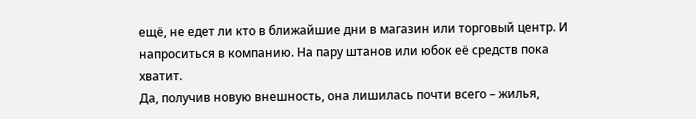ещё, не едет ли кто в ближайшие дни в магазин или торговый центр. И напроситься в компанию. На пару штанов или юбок её средств пока хватит.
Да, получив новую внешность, она лишилась почти всего – жилья,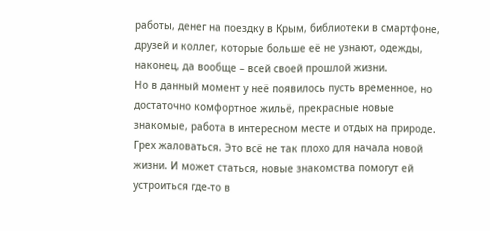работы, денег на поездку в Крым, библиотеки в смартфоне, друзей и коллег, которые больше её не узнают, одежды, наконец, да вообще – всей своей прошлой жизни.
Но в данный момент у неё появилось пусть временное, но достаточно комфортное жильё, прекрасные новые знакомые, работа в интересном месте и отдых на природе. Грех жаловаться. Это всё не так плохо для начала новой жизни. И может статься, новые знакомства помогут ей устроиться где-то в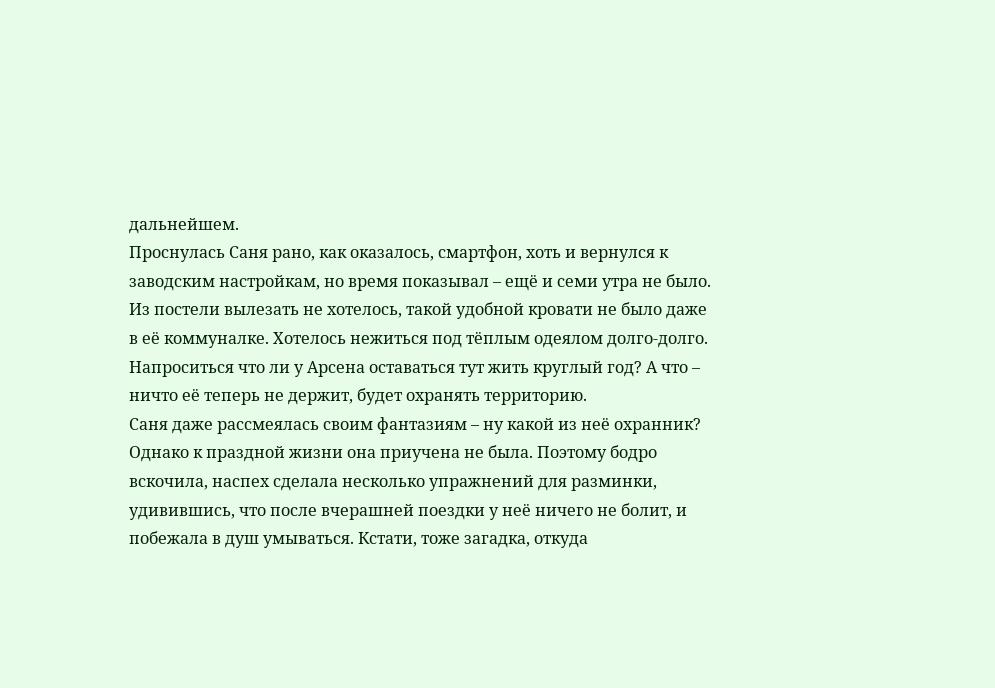дальнейшем.
Проснулась Саня рано, как оказалось, смартфон, хоть и вернулся к заводским настройкам, но время показывал – ещё и семи утра не было. Из постели вылезать не хотелось, такой удобной кровати не было даже в её коммуналке. Хотелось нежиться под тёплым одеялом долго-долго. Напроситься что ли у Арсена оставаться тут жить круглый год? А что – ничто её теперь не держит, будет охранять территорию.
Саня даже рассмеялась своим фантазиям – ну какой из неё охранник? Однако к праздной жизни она приучена не была. Поэтому бодро вскочила, наспех сделала несколько упражнений для разминки, удивившись, что после вчерашней поездки у неё ничего не болит, и побежала в душ умываться. Кстати, тоже загадка, откуда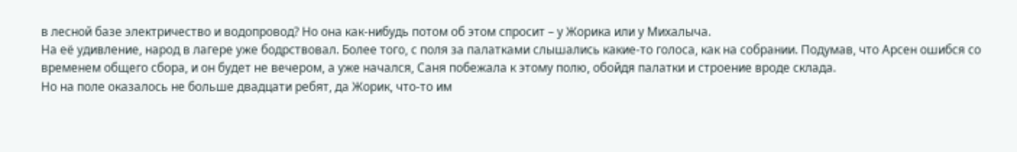в лесной базе электричество и водопровод? Но она как-нибудь потом об этом спросит – у Жорика или у Михалыча.
На её удивление, народ в лагере уже бодрствовал. Более того, с поля за палатками слышались какие-то голоса, как на собрании. Подумав, что Арсен ошибся со временем общего сбора, и он будет не вечером, а уже начался, Саня побежала к этому полю, обойдя палатки и строение вроде склада.
Но на поле оказалось не больше двадцати ребят, да Жорик, что-то им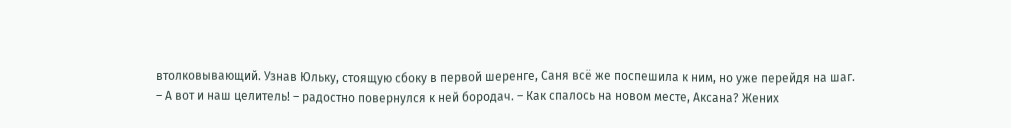втолковывающий. Узнав Юльку, стоящую сбоку в первой шеренге, Саня всё же поспешила к ним, но уже перейдя на шаг.
– А вот и наш целитель! – радостно повернулся к ней бородач. – Как спалось на новом месте, Аксана? Жених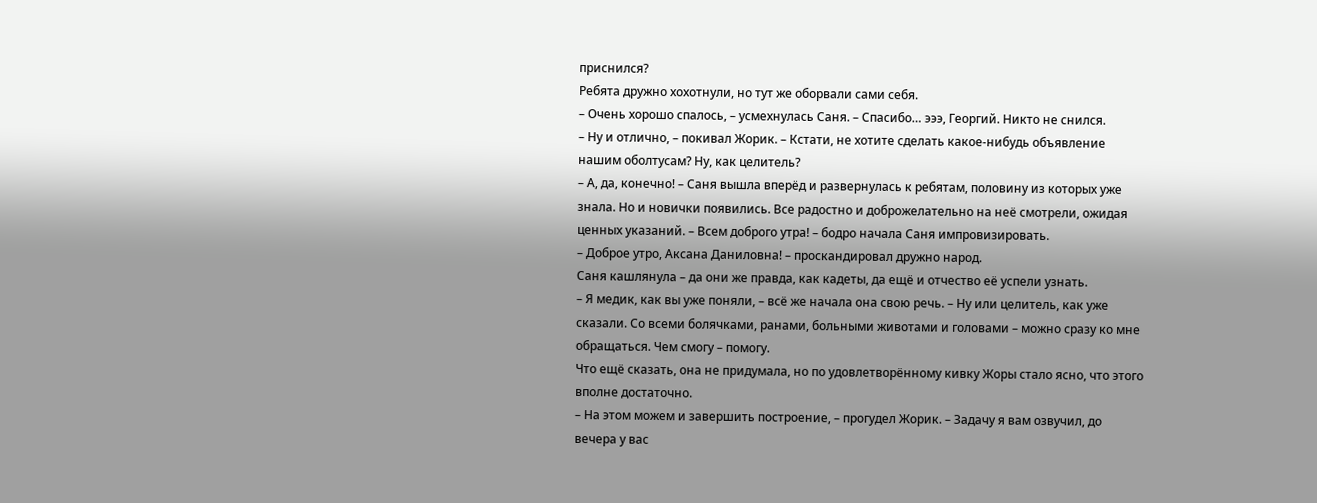приснился?
Ребята дружно хохотнули, но тут же оборвали сами себя.
– Очень хорошо спалось, – усмехнулась Саня. – Спасибо… эээ, Георгий. Никто не снился.
– Ну и отлично, – покивал Жорик. – Кстати, не хотите сделать какое-нибудь объявление нашим оболтусам? Ну, как целитель?
– А, да, конечно! – Саня вышла вперёд и развернулась к ребятам, половину из которых уже знала. Но и новички появились. Все радостно и доброжелательно на неё смотрели, ожидая ценных указаний. – Всем доброго утра! – бодро начала Саня импровизировать.
– Доброе утро, Аксана Даниловна! – проскандировал дружно народ.
Саня кашлянула – да они же правда, как кадеты, да ещё и отчество её успели узнать.
– Я медик, как вы уже поняли, – всё же начала она свою речь. – Ну или целитель, как уже сказали. Со всеми болячками, ранами, больными животами и головами – можно сразу ко мне обращаться. Чем смогу – помогу.
Что ещё сказать, она не придумала, но по удовлетворённому кивку Жоры стало ясно, что этого вполне достаточно.
– На этом можем и завершить построение, – прогудел Жорик. – Задачу я вам озвучил, до вечера у вас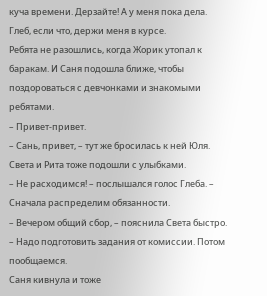куча времени. Дерзайте! А у меня пока дела. Глеб, если что, держи меня в курсе.
Ребята не разошлись, когда Жорик утопал к баракам. И Саня подошла ближе, чтобы поздороваться с девчонками и знакомыми ребятами.
– Привет-привет.
– Сань, привет, – тут же бросилась к ней Юля.
Света и Рита тоже подошли с улыбками.
– Не расходимся! – послышался голос Глеба. – Сначала распределим обязанности.
– Вечером общий сбор, – пояснила Света быстро. – Надо подготовить задания от комиссии. Потом пообщаемся.
Саня кивнула и тоже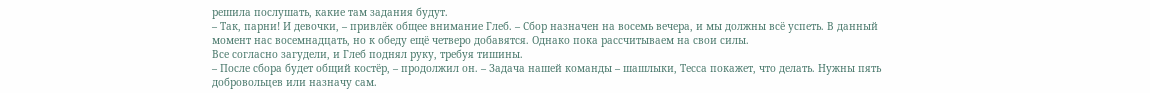решила послушать, какие там задания будут.
– Так, парни! И девочки, – привлёк общее внимание Глеб. – Сбор назначен на восемь вечера, и мы должны всё успеть. В данный момент нас восемнадцать, но к обеду ещё четверо добавятся. Однако пока рассчитываем на свои силы.
Все согласно загудели, и Глеб поднял руку, требуя тишины.
– После сбора будет общий костёр, – продолжил он. – Задача нашей команды – шашлыки, Тесса покажет, что делать. Нужны пять добровольцев или назначу сам.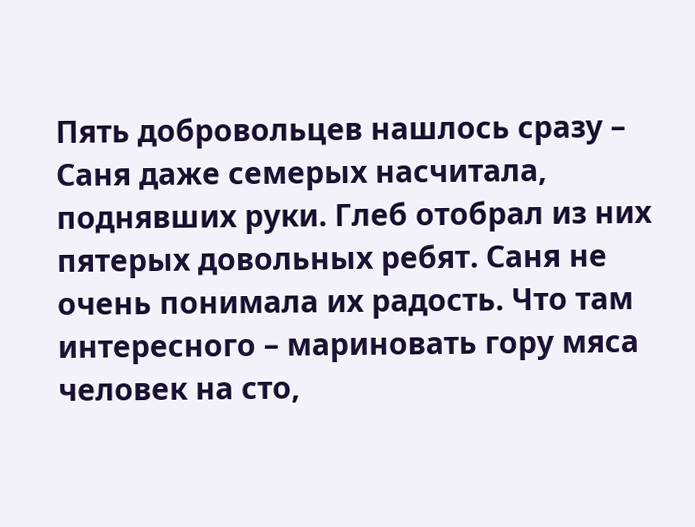Пять добровольцев нашлось сразу – Саня даже семерых насчитала, поднявших руки. Глеб отобрал из них пятерых довольных ребят. Саня не очень понимала их радость. Что там интересного – мариновать гору мяса человек на сто,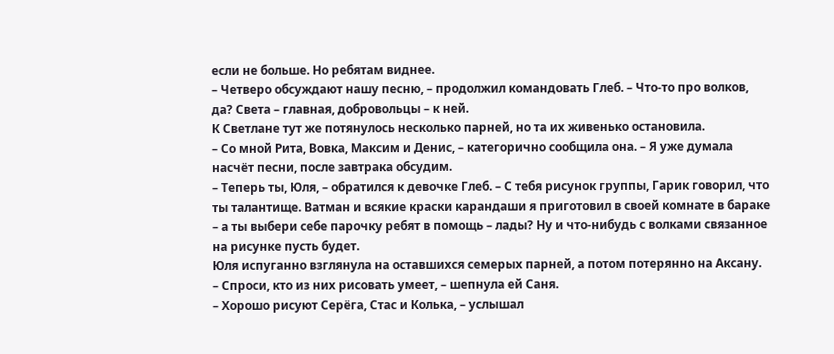если не больше. Но ребятам виднее.
– Четверо обсуждают нашу песню, – продолжил командовать Глеб. – Что-то про волков, да? Света – главная, добровольцы – к ней.
К Светлане тут же потянулось несколько парней, но та их живенько остановила.
– Со мной Рита, Вовка, Максим и Денис, – категорично сообщила она. – Я уже думала насчёт песни, после завтрака обсудим.
– Теперь ты, Юля, – обратился к девочке Глеб. – С тебя рисунок группы, Гарик говорил, что ты талантище. Ватман и всякие краски карандаши я приготовил в своей комнате в бараке – а ты выбери себе парочку ребят в помощь – лады? Ну и что-нибудь с волками связанное на рисунке пусть будет.
Юля испуганно взглянула на оставшихся семерых парней, а потом потерянно на Аксану.
– Спроси, кто из них рисовать умеет, – шепнула ей Саня.
– Хорошо рисуют Серёга, Стас и Колька, – услышал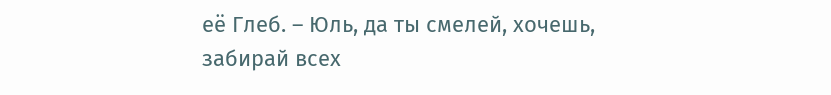её Глеб. – Юль, да ты смелей, хочешь, забирай всех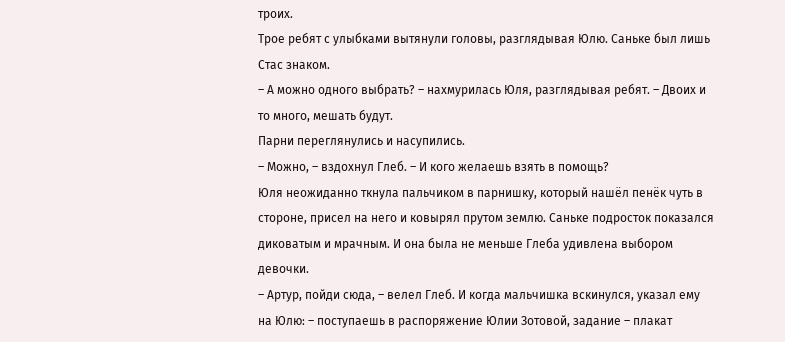троих.
Трое ребят с улыбками вытянули головы, разглядывая Юлю. Саньке был лишь Стас знаком.
– А можно одного выбрать? – нахмурилась Юля, разглядывая ребят. – Двоих и то много, мешать будут.
Парни переглянулись и насупились.
– Можно, – вздохнул Глеб. – И кого желаешь взять в помощь?
Юля неожиданно ткнула пальчиком в парнишку, который нашёл пенёк чуть в стороне, присел на него и ковырял прутом землю. Саньке подросток показался диковатым и мрачным. И она была не меньше Глеба удивлена выбором девочки.
– Артур, пойди сюда, – велел Глеб. И когда мальчишка вскинулся, указал ему на Юлю: – поступаешь в распоряжение Юлии Зотовой, задание – плакат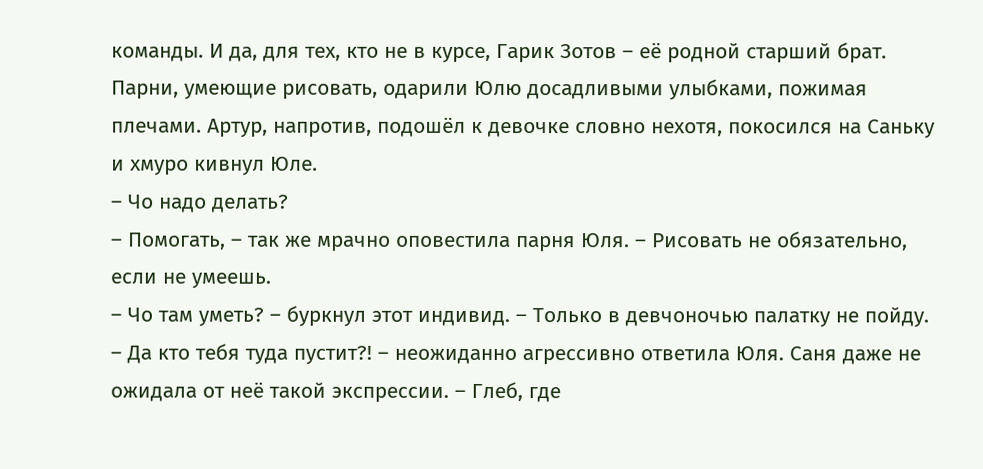команды. И да, для тех, кто не в курсе, Гарик Зотов – её родной старший брат.
Парни, умеющие рисовать, одарили Юлю досадливыми улыбками, пожимая плечами. Артур, напротив, подошёл к девочке словно нехотя, покосился на Саньку и хмуро кивнул Юле.
– Чо надо делать?
– Помогать, – так же мрачно оповестила парня Юля. – Рисовать не обязательно, если не умеешь.
– Чо там уметь? – буркнул этот индивид. – Только в девчоночью палатку не пойду.
– Да кто тебя туда пустит?! – неожиданно агрессивно ответила Юля. Саня даже не ожидала от неё такой экспрессии. – Глеб, где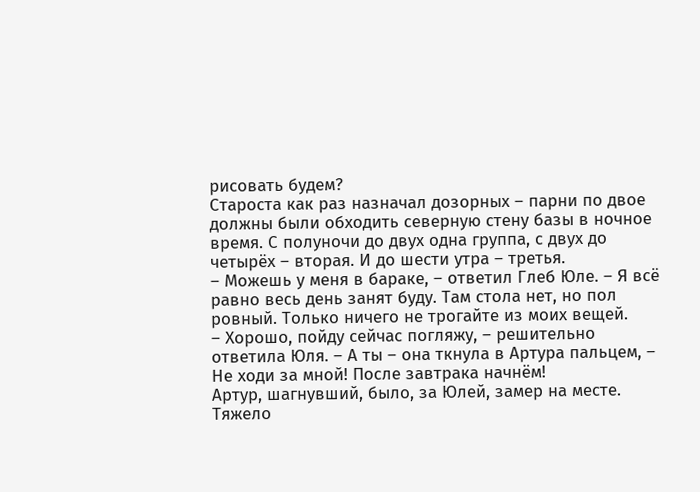рисовать будем?
Староста как раз назначал дозорных – парни по двое должны были обходить северную стену базы в ночное время. С полуночи до двух одна группа, с двух до четырёх – вторая. И до шести утра – третья.
– Можешь у меня в бараке, – ответил Глеб Юле. – Я всё равно весь день занят буду. Там стола нет, но пол ровный. Только ничего не трогайте из моих вещей.
– Хорошо, пойду сейчас погляжу, – решительно ответила Юля. – А ты – она ткнула в Артура пальцем, – Не ходи за мной! После завтрака начнём!
Артур, шагнувший, было, за Юлей, замер на месте. Тяжело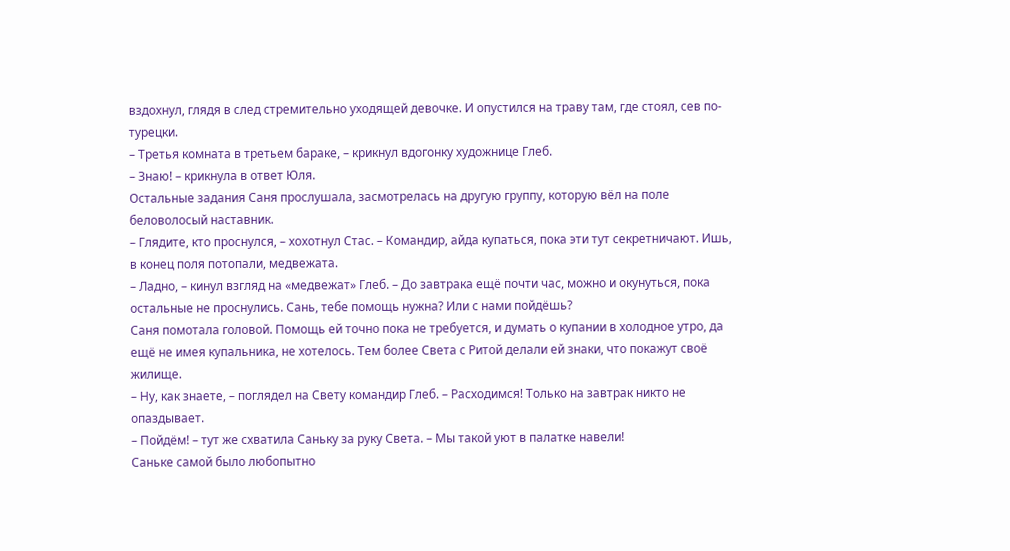вздохнул, глядя в след стремительно уходящей девочке. И опустился на траву там, где стоял, сев по-турецки.
– Третья комната в третьем бараке, – крикнул вдогонку художнице Глеб.
– Знаю! – крикнула в ответ Юля.
Остальные задания Саня прослушала, засмотрелась на другую группу, которую вёл на поле беловолосый наставник.
– Глядите, кто проснулся, – хохотнул Стас. – Командир, айда купаться, пока эти тут секретничают. Ишь, в конец поля потопали, медвежата.
– Ладно, – кинул взгляд на «медвежат» Глеб. – До завтрака ещё почти час, можно и окунуться, пока остальные не проснулись. Сань, тебе помощь нужна? Или с нами пойдёшь?
Саня помотала головой. Помощь ей точно пока не требуется, и думать о купании в холодное утро, да ещё не имея купальника, не хотелось. Тем более Света с Ритой делали ей знаки, что покажут своё жилище.
– Ну, как знаете, – поглядел на Свету командир Глеб. – Расходимся! Только на завтрак никто не опаздывает.
– Пойдём! – тут же схватила Саньку за руку Света. – Мы такой уют в палатке навели!
Саньке самой было любопытно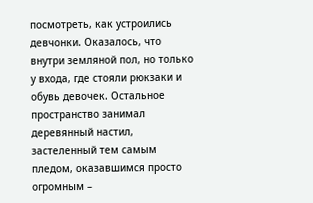посмотреть, как устроились девчонки. Оказалось, что внутри земляной пол, но только у входа, где стояли рюкзаки и обувь девочек. Остальное пространство занимал деревянный настил, застеленный тем самым пледом, оказавшимся просто огромным –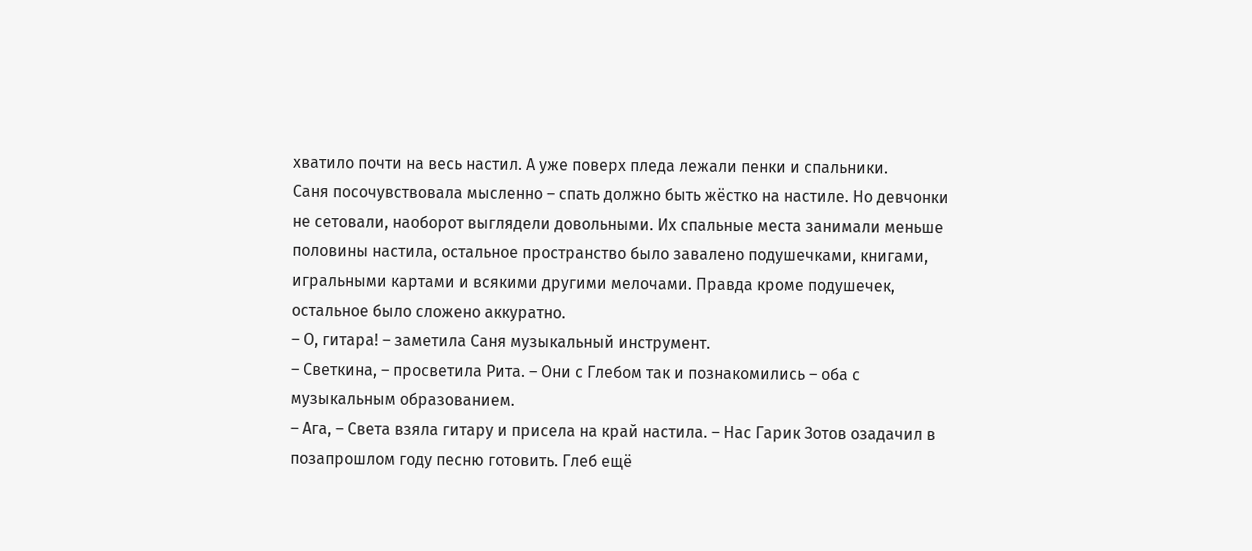хватило почти на весь настил. А уже поверх пледа лежали пенки и спальники.
Саня посочувствовала мысленно – спать должно быть жёстко на настиле. Но девчонки не сетовали, наоборот выглядели довольными. Их спальные места занимали меньше половины настила, остальное пространство было завалено подушечками, книгами, игральными картами и всякими другими мелочами. Правда кроме подушечек, остальное было сложено аккуратно.
– О, гитара! – заметила Саня музыкальный инструмент.
– Светкина, – просветила Рита. – Они с Глебом так и познакомились – оба с музыкальным образованием.
– Ага, – Света взяла гитару и присела на край настила. – Нас Гарик Зотов озадачил в позапрошлом году песню готовить. Глеб ещё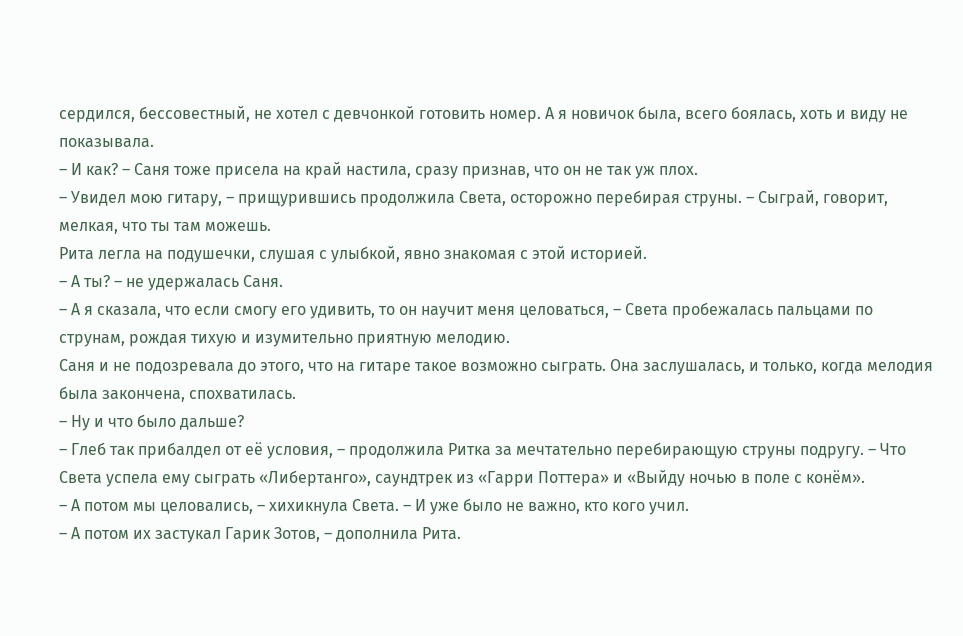сердился, бессовестный, не хотел с девчонкой готовить номер. А я новичок была, всего боялась, хоть и виду не показывала.
– И как? – Саня тоже присела на край настила, сразу признав, что он не так уж плох.
– Увидел мою гитару, – прищурившись продолжила Света, осторожно перебирая струны. – Сыграй, говорит, мелкая, что ты там можешь.
Рита легла на подушечки, слушая с улыбкой, явно знакомая с этой историей.
– А ты? – не удержалась Саня.
– А я сказала, что если смогу его удивить, то он научит меня целоваться, – Света пробежалась пальцами по струнам, рождая тихую и изумительно приятную мелодию.
Саня и не подозревала до этого, что на гитаре такое возможно сыграть. Она заслушалась, и только, когда мелодия была закончена, спохватилась.
– Ну и что было дальше?
– Глеб так прибалдел от её условия, – продолжила Ритка за мечтательно перебирающую струны подругу. – Что Света успела ему сыграть «Либертанго», саундтрек из «Гарри Поттера» и «Выйду ночью в поле с конём».
– А потом мы целовались, – хихикнула Света. – И уже было не важно, кто кого учил.
– А потом их застукал Гарик Зотов, – дополнила Рита.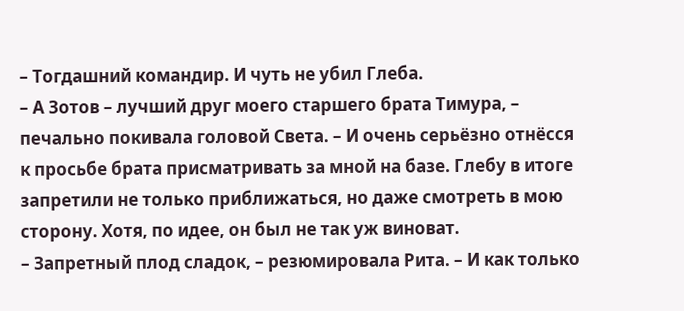– Тогдашний командир. И чуть не убил Глеба.
– А Зотов – лучший друг моего старшего брата Тимура, – печально покивала головой Света. – И очень серьёзно отнёсся к просьбе брата присматривать за мной на базе. Глебу в итоге запретили не только приближаться, но даже смотреть в мою сторону. Хотя, по идее, он был не так уж виноват.
– Запретный плод сладок, – резюмировала Рита. – И как только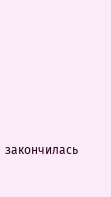закончилась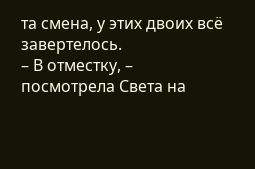та смена, у этих двоих всё завертелось.
– В отместку, – посмотрела Света на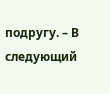подругу. – В следующий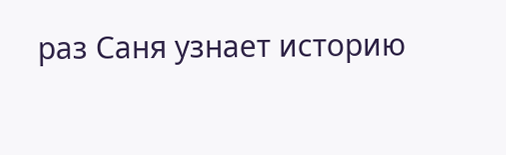раз Саня узнает историю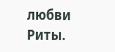любви Риты.